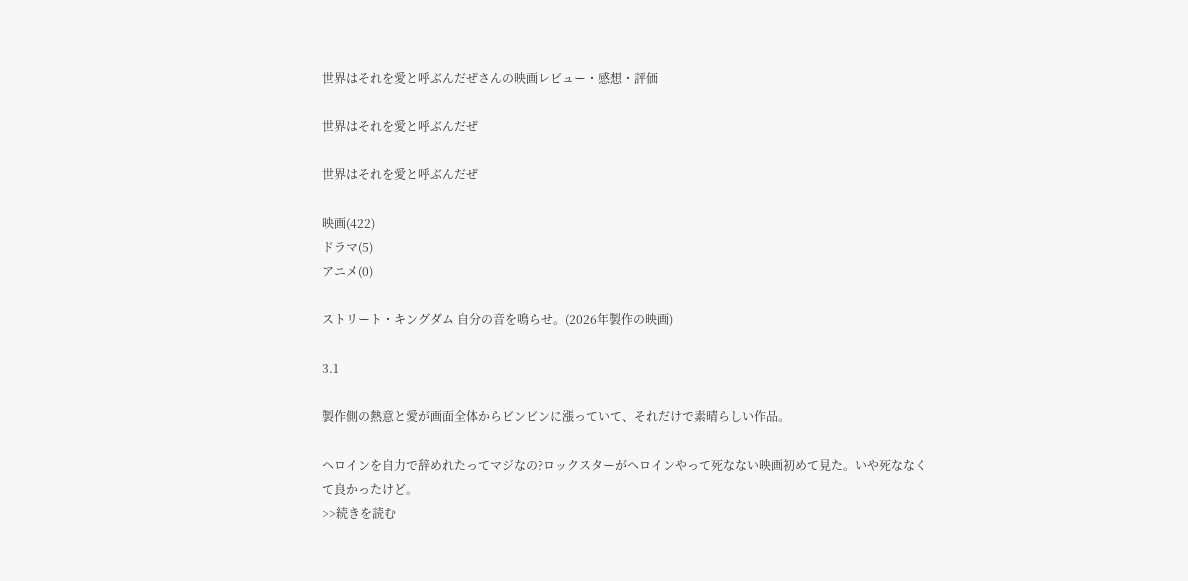世界はそれを愛と呼ぶんだぜさんの映画レビュー・感想・評価

世界はそれを愛と呼ぶんだぜ

世界はそれを愛と呼ぶんだぜ

映画(422)
ドラマ(5)
アニメ(0)

ストリート・キングダム 自分の音を鳴らせ。(2026年製作の映画)

3.1

製作側の熱意と愛が画面全体からビンビンに漲っていて、それだけで素晴らしい作品。

ヘロインを自力で辞めれたってマジなの?ロックスターがヘロインやって死なない映画初めて見た。いや死ななくて良かったけど。
>>続きを読む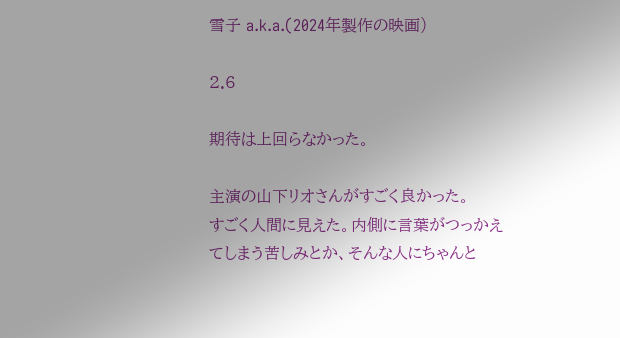雪子 a.k.a.(2024年製作の映画)

2.6

期待は上回らなかった。

主演の山下リオさんがすごく良かった。
すごく人間に見えた。内側に言葉がつっかえてしまう苦しみとか、そんな人にちゃんと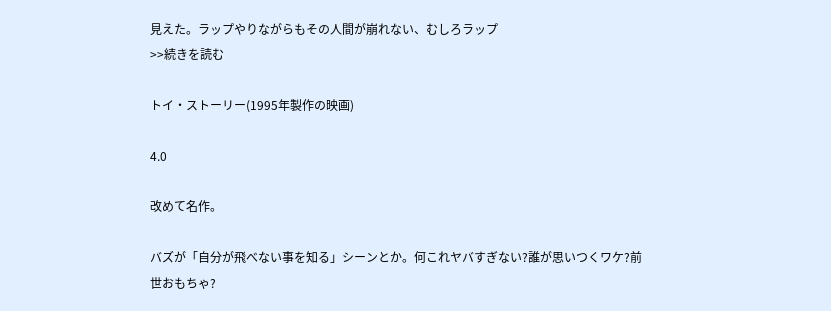見えた。ラップやりながらもその人間が崩れない、むしろラップ
>>続きを読む

トイ・ストーリー(1995年製作の映画)

4.0

改めて名作。

バズが「自分が飛べない事を知る」シーンとか。何これヤバすぎない?誰が思いつくワケ?前世おもちゃ?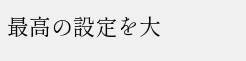最高の設定を大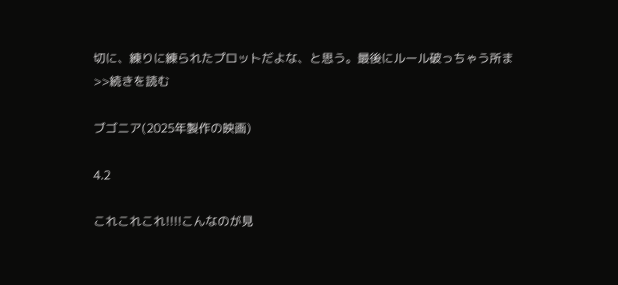切に、練りに練られたプロットだよな、と思う。最後にルール破っちゃう所ま
>>続きを読む

ブゴニア(2025年製作の映画)

4.2

これこれこれ!!!!こんなのが見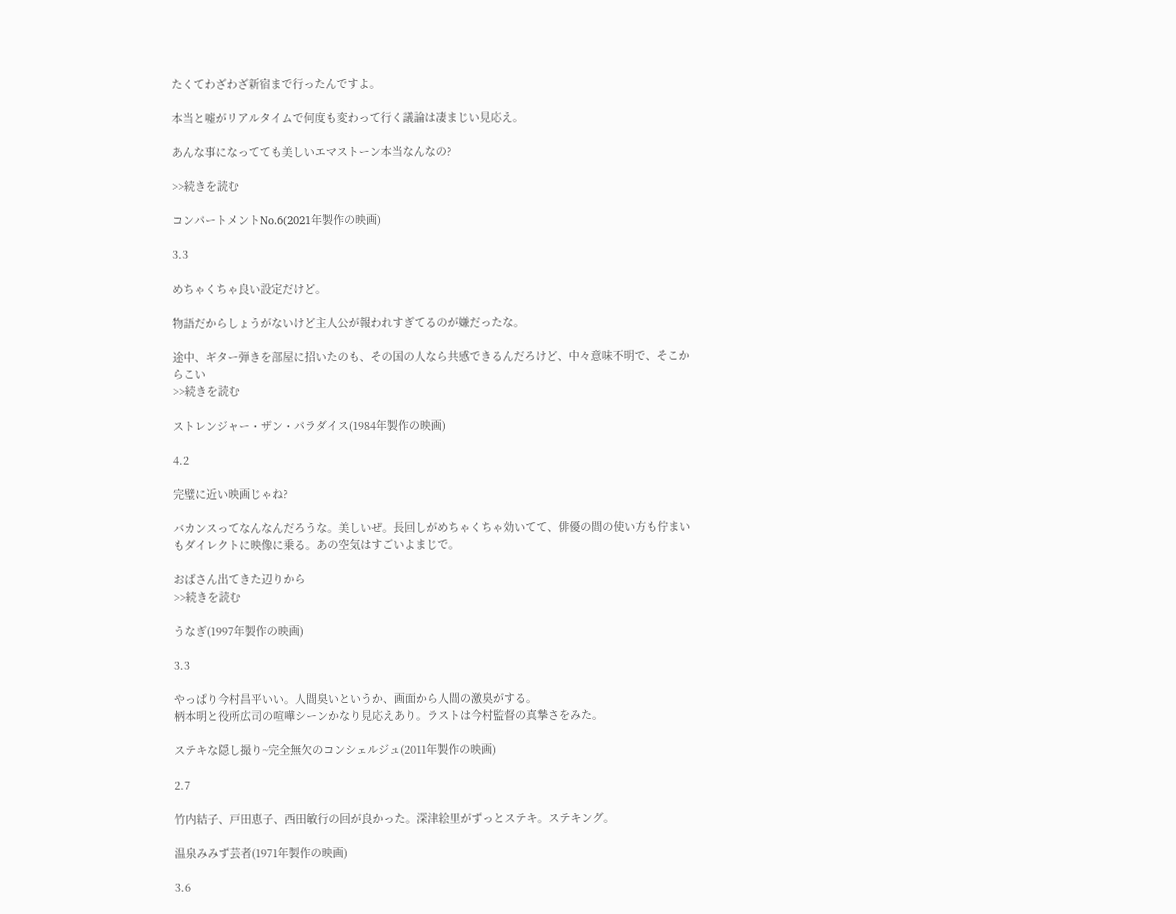たくてわざわざ新宿まで行ったんですよ。

本当と嘘がリアルタイムで何度も変わって行く議論は凄まじい見応え。

あんな事になってても美しいエマストーン本当なんなの?

>>続きを読む

コンパートメントNo.6(2021年製作の映画)

3.3

めちゃくちゃ良い設定だけど。

物語だからしょうがないけど主人公が報われすぎてるのが嫌だったな。

途中、ギター弾きを部屋に招いたのも、その国の人なら共感できるんだろけど、中々意味不明で、そこからこい
>>続きを読む

ストレンジャー・ザン・パラダイス(1984年製作の映画)

4.2

完璧に近い映画じゃね?

バカンスってなんなんだろうな。美しいぜ。長回しがめちゃくちゃ効いてて、俳優の間の使い方も佇まいもダイレクトに映像に乗る。あの空気はすごいよまじで。

おばさん出てきた辺りから
>>続きを読む

うなぎ(1997年製作の映画)

3.3

やっぱり今村昌平いい。人間臭いというか、画面から人間の激臭がする。
柄本明と役所広司の喧嘩シーンかなり見応えあり。ラストは今村監督の真摯さをみた。

ステキな隠し撮り~完全無欠のコンシェルジュ(2011年製作の映画)

2.7

竹内結子、戸田恵子、西田敏行の回が良かった。深津絵里がずっとステキ。ステキング。

温泉みみず芸者(1971年製作の映画)

3.6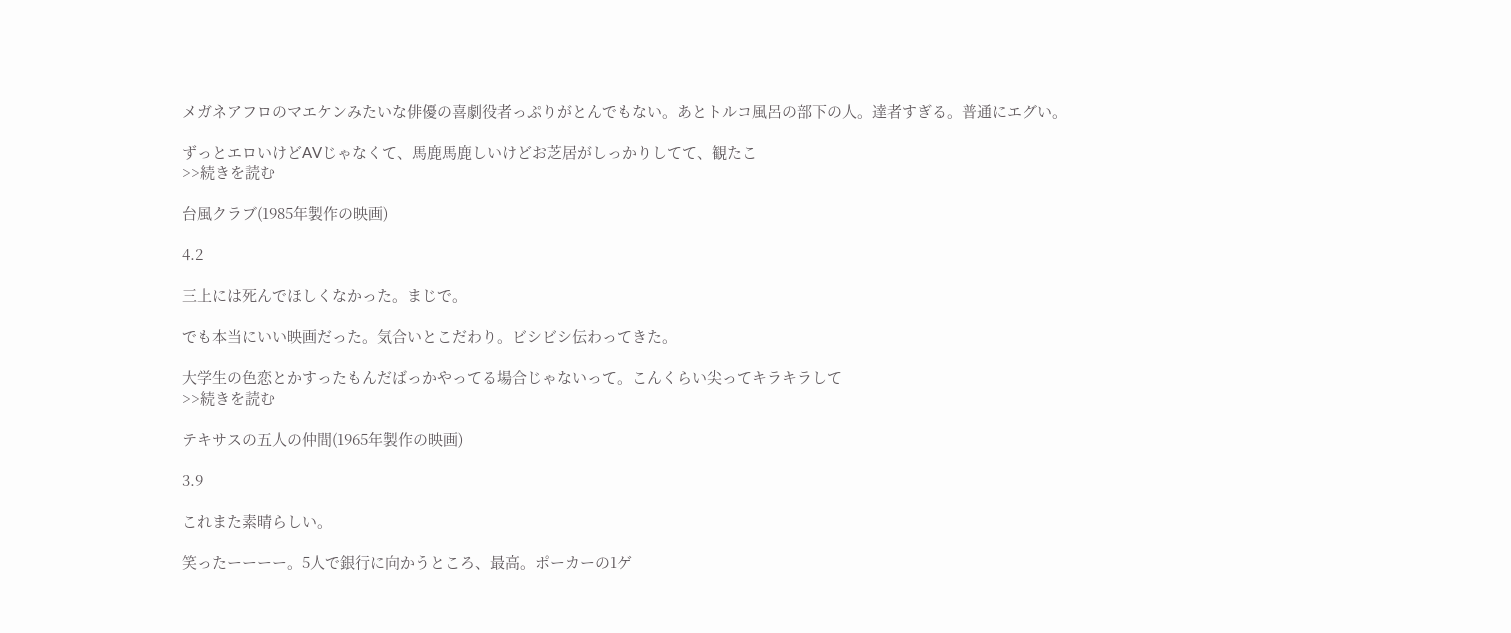メガネアフロのマエケンみたいな俳優の喜劇役者っぷりがとんでもない。あとトルコ風呂の部下の人。達者すぎる。普通にエグい。

ずっとエロいけどAVじゃなくて、馬鹿馬鹿しいけどお芝居がしっかりしてて、観たこ
>>続きを読む

台風クラブ(1985年製作の映画)

4.2

三上には死んでほしくなかった。まじで。

でも本当にいい映画だった。気合いとこだわり。ビシビシ伝わってきた。

大学生の色恋とかすったもんだばっかやってる場合じゃないって。こんくらい尖ってキラキラして
>>続きを読む

テキサスの五人の仲間(1965年製作の映画)

3.9

これまた素晴らしい。

笑ったーーーー。5人で銀行に向かうところ、最高。ポーカーの1ゲ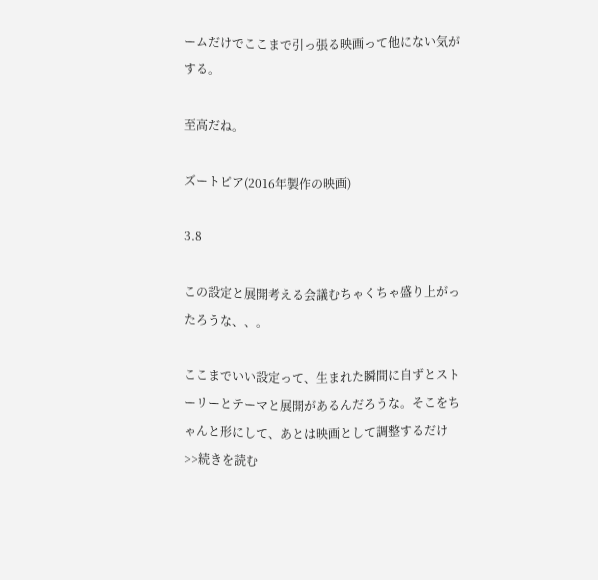ームだけでここまで引っ張る映画って他にない気がする。

至高だね。

ズートピア(2016年製作の映画)

3.8

この設定と展開考える会議むちゃくちゃ盛り上がったろうな、、。

ここまでいい設定って、生まれた瞬間に自ずとストーリーとテーマと展開があるんだろうな。そこをちゃんと形にして、あとは映画として調整するだけ
>>続きを読む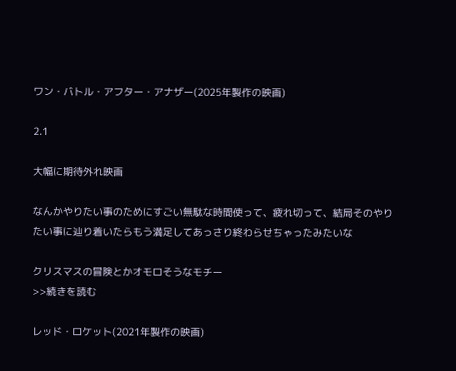ワン・バトル・アフター・アナザー(2025年製作の映画)

2.1

大幅に期待外れ映画

なんかやりたい事のためにすごい無駄な時間使って、疲れ切って、結局そのやりたい事に辿り着いたらもう満足してあっさり終わらせちゃったみたいな

クリスマスの冒険とかオモロそうなモチー
>>続きを読む

レッド・ロケット(2021年製作の映画)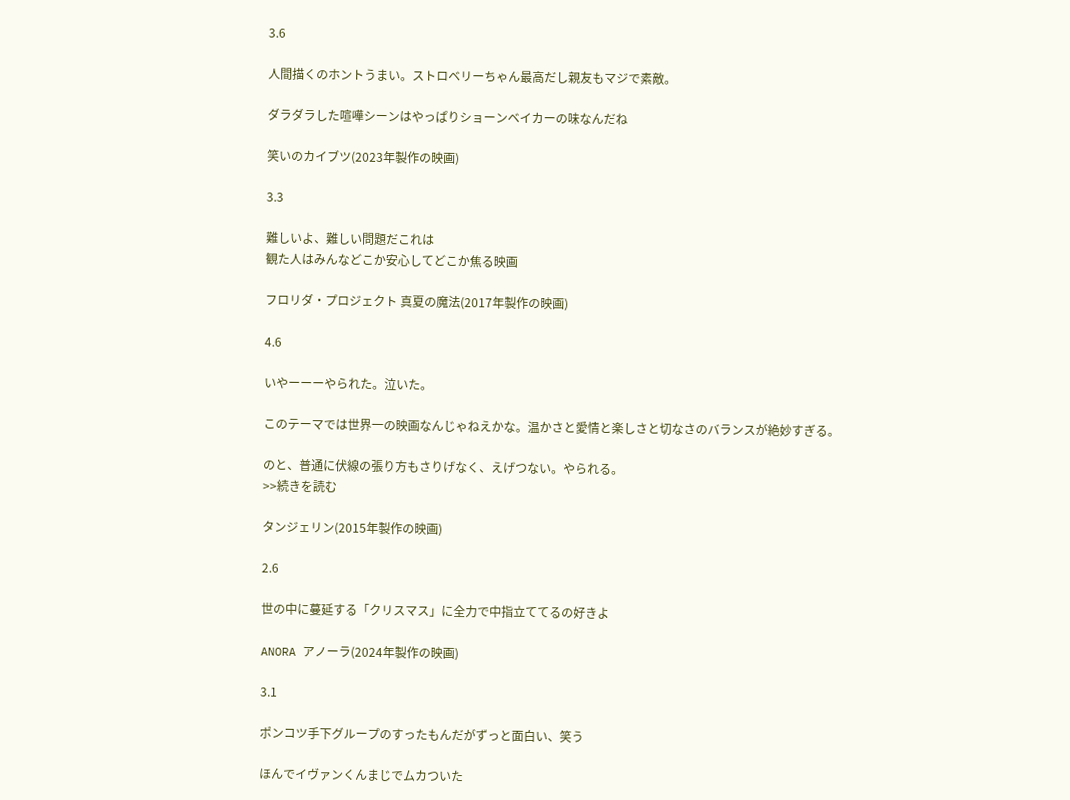3.6

人間描くのホントうまい。ストロベリーちゃん最高だし親友もマジで素敵。

ダラダラした喧嘩シーンはやっぱりショーンベイカーの味なんだね

笑いのカイブツ(2023年製作の映画)

3.3

難しいよ、難しい問題だこれは
観た人はみんなどこか安心してどこか焦る映画

フロリダ・プロジェクト 真夏の魔法(2017年製作の映画)

4.6

いやーーーやられた。泣いた。

このテーマでは世界一の映画なんじゃねえかな。温かさと愛情と楽しさと切なさのバランスが絶妙すぎる。

のと、普通に伏線の張り方もさりげなく、えげつない。やられる。
>>続きを読む

タンジェリン(2015年製作の映画)

2.6

世の中に蔓延する「クリスマス」に全力で中指立ててるの好きよ

ANORA アノーラ(2024年製作の映画)

3.1

ポンコツ手下グループのすったもんだがずっと面白い、笑う

ほんでイヴァンくんまじでムカついた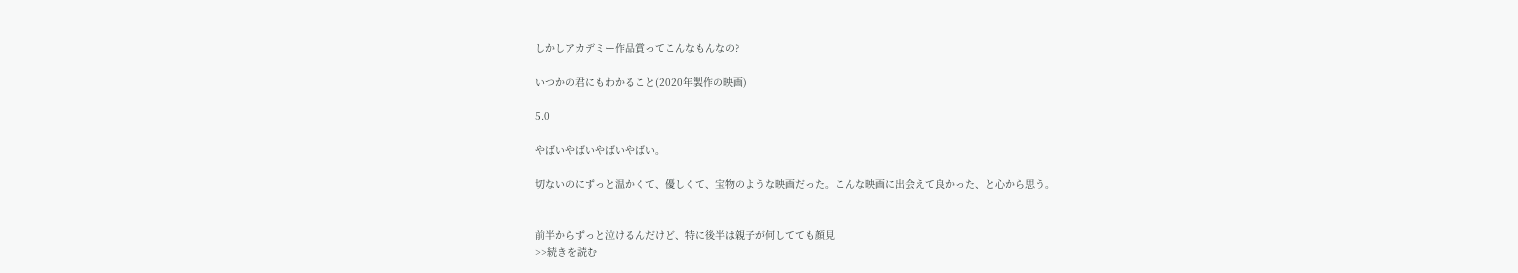しかしアカデミー作品賞ってこんなもんなの?

いつかの君にもわかること(2020年製作の映画)

5.0

やばいやばいやばいやばい。

切ないのにずっと温かくて、優しくて、宝物のような映画だった。こんな映画に出会えて良かった、と心から思う。


前半からずっと泣けるんだけど、特に後半は親子が何してても顔見
>>続きを読む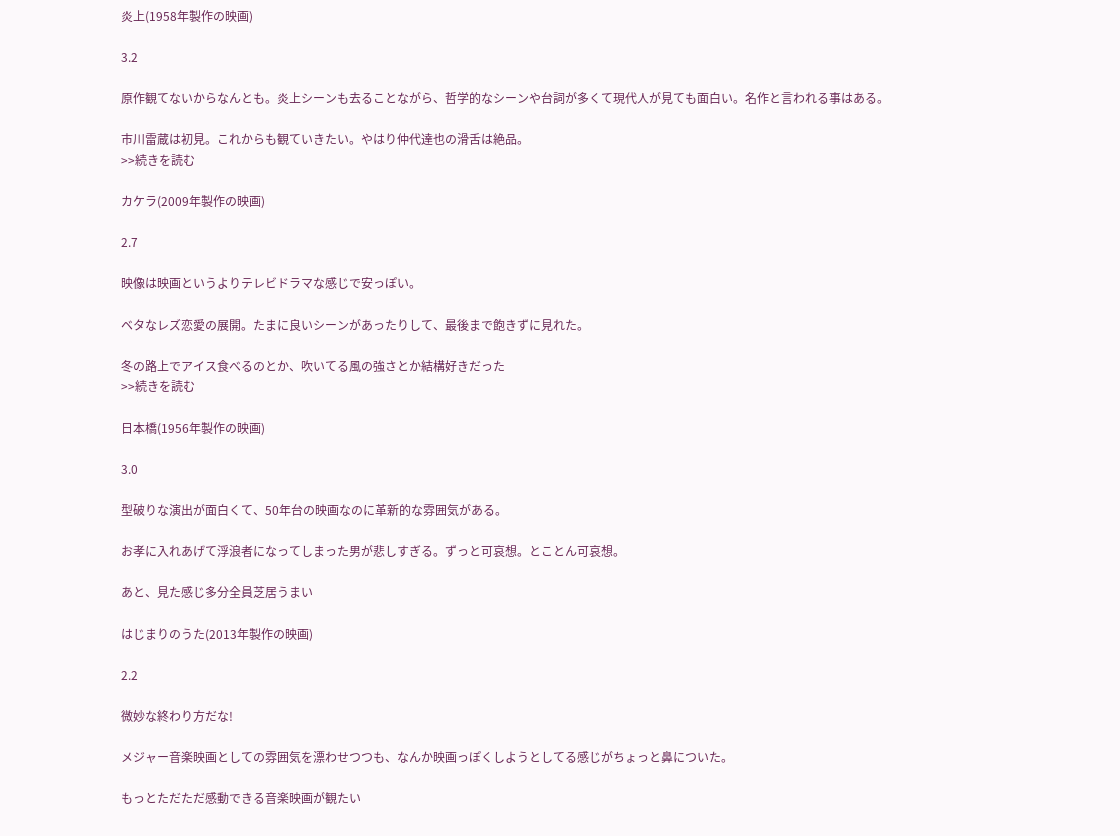炎上(1958年製作の映画)

3.2

原作観てないからなんとも。炎上シーンも去ることながら、哲学的なシーンや台詞が多くて現代人が見ても面白い。名作と言われる事はある。

市川雷蔵は初見。これからも観ていきたい。やはり仲代達也の滑舌は絶品。
>>続きを読む

カケラ(2009年製作の映画)

2.7

映像は映画というよりテレビドラマな感じで安っぽい。

ベタなレズ恋愛の展開。たまに良いシーンがあったりして、最後まで飽きずに見れた。

冬の路上でアイス食べるのとか、吹いてる風の強さとか結構好きだった
>>続きを読む

日本橋(1956年製作の映画)

3.0

型破りな演出が面白くて、50年台の映画なのに革新的な雰囲気がある。

お孝に入れあげて浮浪者になってしまった男が悲しすぎる。ずっと可哀想。とことん可哀想。

あと、見た感じ多分全員芝居うまい

はじまりのうた(2013年製作の映画)

2.2

微妙な終わり方だな!

メジャー音楽映画としての雰囲気を漂わせつつも、なんか映画っぽくしようとしてる感じがちょっと鼻についた。

もっとただただ感動できる音楽映画が観たい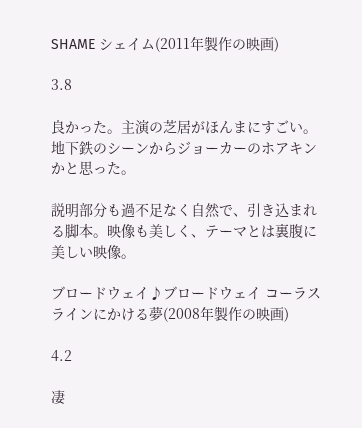SHAME シェイム(2011年製作の映画)

3.8

良かった。主演の芝居がほんまにすごい。地下鉄のシーンからジョーカーのホアキンかと思った。

説明部分も過不足なく自然で、引き込まれる脚本。映像も美しく、テーマとは裏腹に美しい映像。

ブロードウェイ♪ブロードウェイ コーラスラインにかける夢(2008年製作の映画)

4.2

凄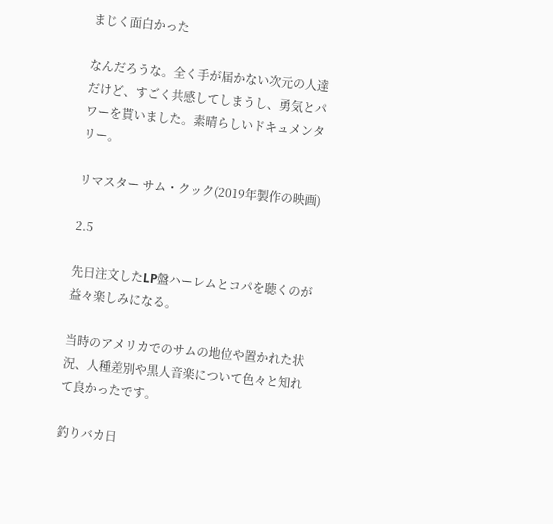まじく面白かった

なんだろうな。全く手が届かない次元の人達だけど、すごく共感してしまうし、勇気とパワーを貰いました。素晴らしいドキュメンタリー。

リマスター サム・クック(2019年製作の映画)

2.5

先日注文したLP盤ハーレムとコパを聴くのが益々楽しみになる。

当時のアメリカでのサムの地位や置かれた状況、人種差別や黒人音楽について色々と知れて良かったです。

釣りバカ日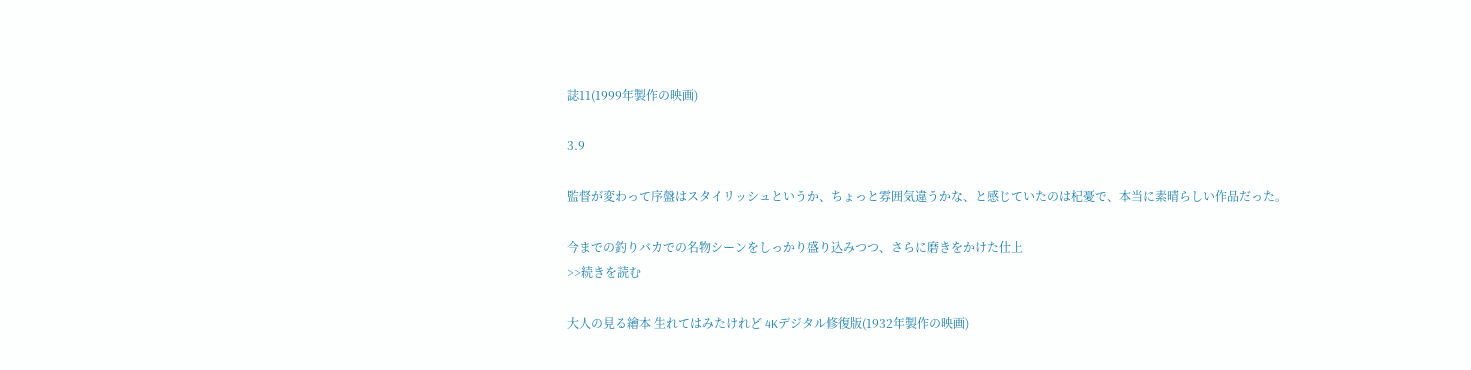誌11(1999年製作の映画)

3.9

監督が変わって序盤はスタイリッシュというか、ちょっと雰囲気違うかな、と感じていたのは杞憂で、本当に素晴らしい作品だった。

今までの釣りバカでの名物シーンをしっかり盛り込みつつ、さらに磨きをかけた仕上
>>続きを読む

大人の見る繪本 生れてはみたけれど 4Kデジタル修復版(1932年製作の映画)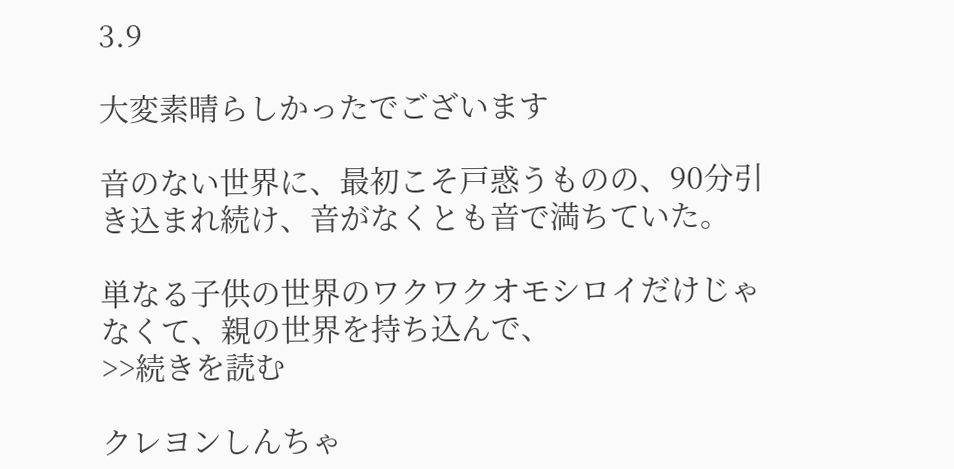3.9

大変素晴らしかったでございます

音のない世界に、最初こそ戸惑うものの、90分引き込まれ続け、音がなくとも音で満ちていた。

単なる子供の世界のワクワクオモシロイだけじゃなくて、親の世界を持ち込んで、
>>続きを読む

クレヨンしんちゃ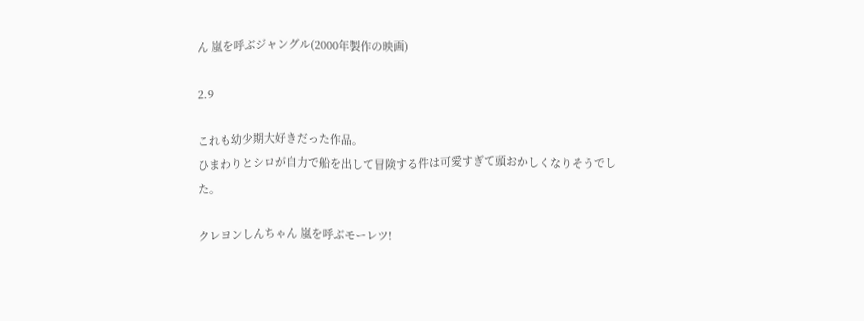ん 嵐を呼ぶジャングル(2000年製作の映画)

2.9

これも幼少期大好きだった作品。
ひまわりとシロが自力で船を出して冒険する件は可愛すぎて頭おかしくなりそうでした。

クレヨンしんちゃん 嵐を呼ぶモーレツ!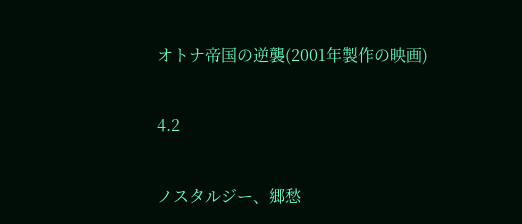オトナ帝国の逆襲(2001年製作の映画)

4.2

ノスタルジー、郷愁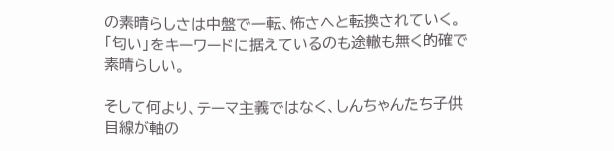の素晴らしさは中盤で一転、怖さへと転換されていく。「匂い」をキーワードに据えているのも途轍も無く的確で素晴らしい。

そして何より、テーマ主義ではなく、しんちゃんたち子供目線が軸の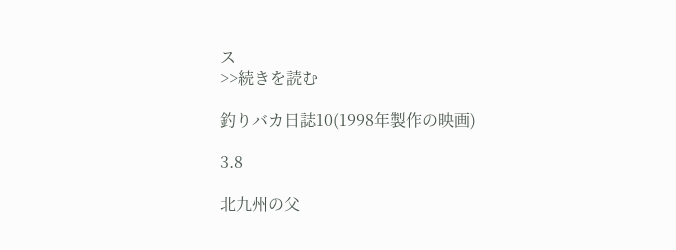ス
>>続きを読む

釣りバカ日誌10(1998年製作の映画)

3.8

北九州の父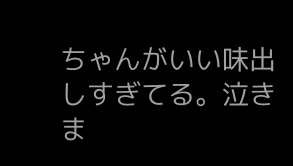ちゃんがいい味出しすぎてる。泣きま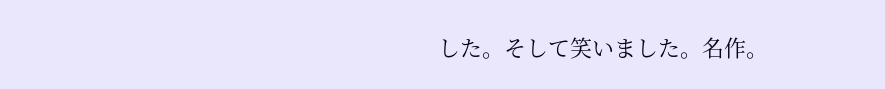した。そして笑いました。名作。